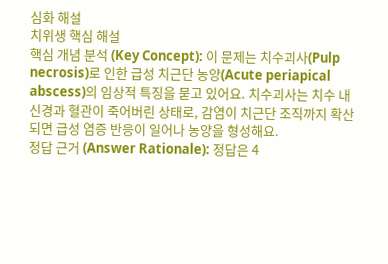심화 해설
치위생 핵심 해설
핵심 개념 분석 (Key Concept): 이 문제는 치수괴사(Pulp necrosis)로 인한 급성 치근단 농양(Acute periapical abscess)의 임상적 특징을 묻고 있어요. 치수괴사는 치수 내 신경과 혈관이 죽어버린 상태로, 감염이 치근단 조직까지 확산되면 급성 염증 반응이 일어나 농양을 형성해요.
정답 근거 (Answer Rationale): 정답은 4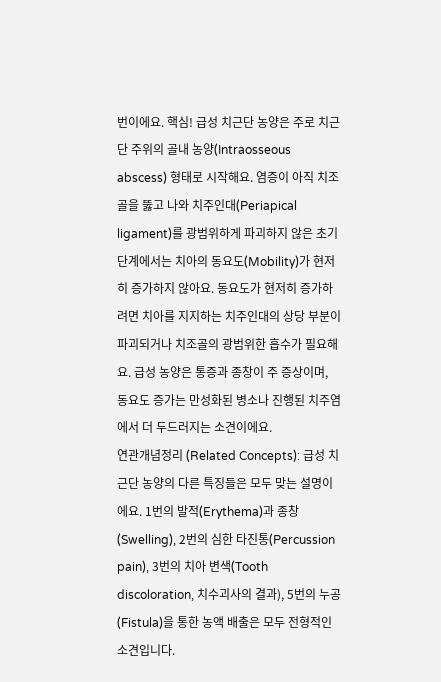번이에요. 핵심! 급성 치근단 농양은 주로 치근단 주위의 골내 농양(Intraosseous abscess) 형태로 시작해요. 염증이 아직 치조골을 뚫고 나와 치주인대(Periapical ligament)를 광범위하게 파괴하지 않은 초기 단계에서는 치아의 동요도(Mobility)가 현저히 증가하지 않아요. 동요도가 현저히 증가하려면 치아를 지지하는 치주인대의 상당 부분이 파괴되거나 치조골의 광범위한 흡수가 필요해요. 급성 농양은 통증과 종창이 주 증상이며, 동요도 증가는 만성화된 병소나 진행된 치주염에서 더 두드러지는 소견이에요.
연관개념정리 (Related Concepts): 급성 치근단 농양의 다른 특징들은 모두 맞는 설명이에요. 1번의 발적(Erythema)과 종창(Swelling), 2번의 심한 타진통(Percussion pain), 3번의 치아 변색(Tooth discoloration, 치수괴사의 결과), 5번의 누공(Fistula)을 통한 농액 배출은 모두 전형적인 소견입니다.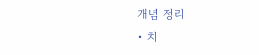개념 정리
• 치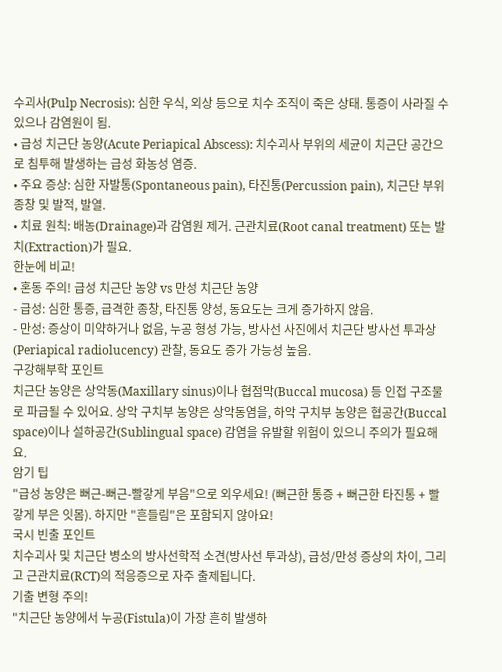수괴사(Pulp Necrosis): 심한 우식, 외상 등으로 치수 조직이 죽은 상태. 통증이 사라질 수 있으나 감염원이 됨.
• 급성 치근단 농양(Acute Periapical Abscess): 치수괴사 부위의 세균이 치근단 공간으로 침투해 발생하는 급성 화농성 염증.
• 주요 증상: 심한 자발통(Spontaneous pain), 타진통(Percussion pain), 치근단 부위 종창 및 발적, 발열.
• 치료 원칙: 배농(Drainage)과 감염원 제거. 근관치료(Root canal treatment) 또는 발치(Extraction)가 필요.
한눈에 비교!
• 혼동 주의! 급성 치근단 농양 vs 만성 치근단 농양
- 급성: 심한 통증, 급격한 종창, 타진통 양성, 동요도는 크게 증가하지 않음.
- 만성: 증상이 미약하거나 없음, 누공 형성 가능, 방사선 사진에서 치근단 방사선 투과상(Periapical radiolucency) 관찰, 동요도 증가 가능성 높음.
구강해부학 포인트
치근단 농양은 상악동(Maxillary sinus)이나 협점막(Buccal mucosa) 등 인접 구조물로 파급될 수 있어요. 상악 구치부 농양은 상악동염을, 하악 구치부 농양은 협공간(Buccal space)이나 설하공간(Sublingual space) 감염을 유발할 위험이 있으니 주의가 필요해요.
암기 팁
"급성 농양은 뻐근-뻐근-빨갛게 부음"으로 외우세요! (뻐근한 통증 + 뻐근한 타진통 + 빨갛게 부은 잇몸). 하지만 "흔들림"은 포함되지 않아요!
국시 빈출 포인트
치수괴사 및 치근단 병소의 방사선학적 소견(방사선 투과상), 급성/만성 증상의 차이, 그리고 근관치료(RCT)의 적응증으로 자주 출제됩니다.
기출 변형 주의!
"치근단 농양에서 누공(Fistula)이 가장 흔히 발생하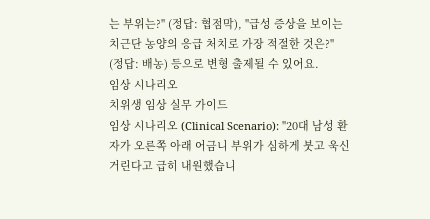는 부위는?" (정답: 협점막), "급성 증상을 보이는 치근단 농양의 응급 처치로 가장 적절한 것은?" (정답: 배농) 등으로 변형 출제될 수 있어요.
임상 시나리오
치위생 임상 실무 가이드
임상 시나리오 (Clinical Scenario): "20대 남성 환자가 오른쪽 아래 어금니 부위가 심하게 붓고 욱신거린다고 급히 내원했습니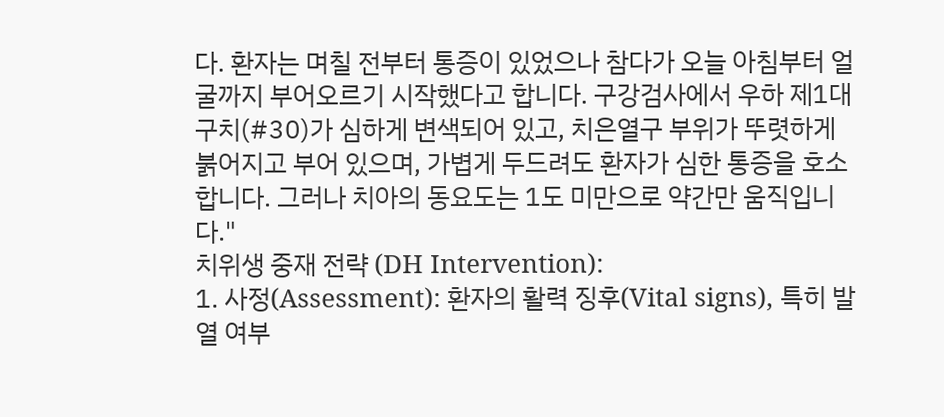다. 환자는 며칠 전부터 통증이 있었으나 참다가 오늘 아침부터 얼굴까지 부어오르기 시작했다고 합니다. 구강검사에서 우하 제1대구치(#30)가 심하게 변색되어 있고, 치은열구 부위가 뚜렷하게 붉어지고 부어 있으며, 가볍게 두드려도 환자가 심한 통증을 호소합니다. 그러나 치아의 동요도는 1도 미만으로 약간만 움직입니다."
치위생 중재 전략 (DH Intervention):
1. 사정(Assessment): 환자의 활력 징후(Vital signs), 특히 발열 여부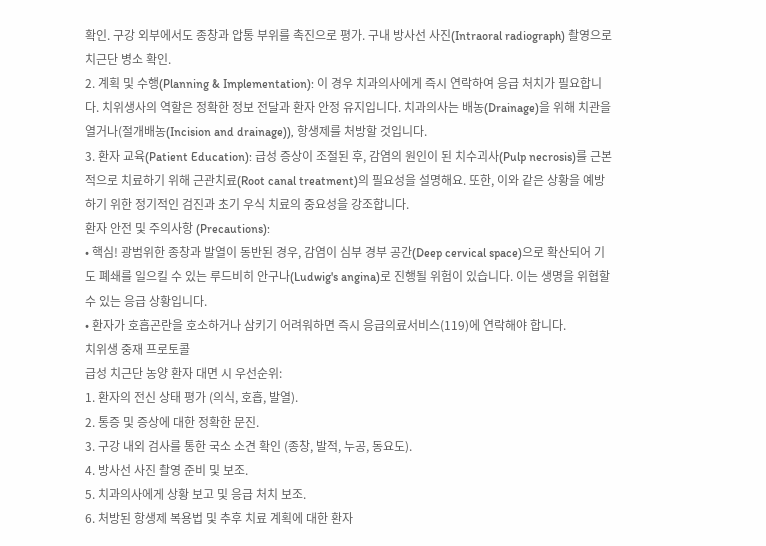확인. 구강 외부에서도 종창과 압통 부위를 촉진으로 평가. 구내 방사선 사진(Intraoral radiograph) 촬영으로 치근단 병소 확인.
2. 계획 및 수행(Planning & Implementation): 이 경우 치과의사에게 즉시 연락하여 응급 처치가 필요합니다. 치위생사의 역할은 정확한 정보 전달과 환자 안정 유지입니다. 치과의사는 배농(Drainage)을 위해 치관을 열거나(절개배농(Incision and drainage)), 항생제를 처방할 것입니다.
3. 환자 교육(Patient Education): 급성 증상이 조절된 후, 감염의 원인이 된 치수괴사(Pulp necrosis)를 근본적으로 치료하기 위해 근관치료(Root canal treatment)의 필요성을 설명해요. 또한, 이와 같은 상황을 예방하기 위한 정기적인 검진과 초기 우식 치료의 중요성을 강조합니다.
환자 안전 및 주의사항 (Precautions):
• 핵심! 광범위한 종창과 발열이 동반된 경우, 감염이 심부 경부 공간(Deep cervical space)으로 확산되어 기도 폐쇄를 일으킬 수 있는 루드비히 안구나(Ludwig's angina)로 진행될 위험이 있습니다. 이는 생명을 위협할 수 있는 응급 상황입니다.
• 환자가 호흡곤란을 호소하거나 삼키기 어려워하면 즉시 응급의료서비스(119)에 연락해야 합니다.
치위생 중재 프로토콜
급성 치근단 농양 환자 대면 시 우선순위:
1. 환자의 전신 상태 평가 (의식, 호흡, 발열).
2. 통증 및 증상에 대한 정확한 문진.
3. 구강 내외 검사를 통한 국소 소견 확인 (종창, 발적, 누공, 동요도).
4. 방사선 사진 촬영 준비 및 보조.
5. 치과의사에게 상황 보고 및 응급 처치 보조.
6. 처방된 항생제 복용법 및 추후 치료 계획에 대한 환자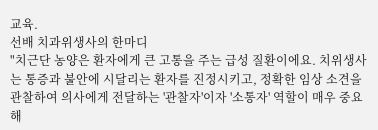교육.
선배 치과위생사의 한마디
"치근단 농양은 환자에게 큰 고통을 주는 급성 질환이에요. 치위생사는 통증과 불안에 시달리는 환자를 진정시키고, 정확한 임상 소견을 관찰하여 의사에게 전달하는 '관찰자'이자 '소통자' 역할이 매우 중요해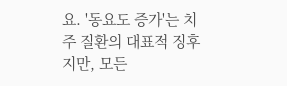요. '동요도 증가'는 치주 질환의 대표적 징후지만, 모든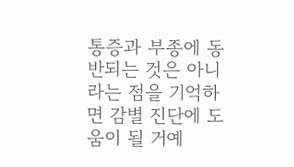통증과 부종에 동반되는 것은 아니라는 점을 기억하면 감별 진단에 도움이 될 거예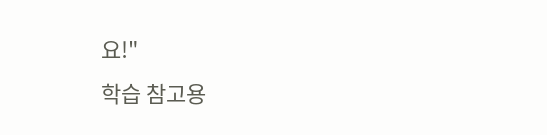요!"
학습 참고용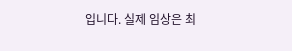입니다. 실제 임상은 최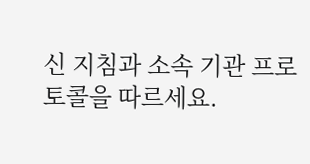신 지침과 소속 기관 프로토콜을 따르세요.